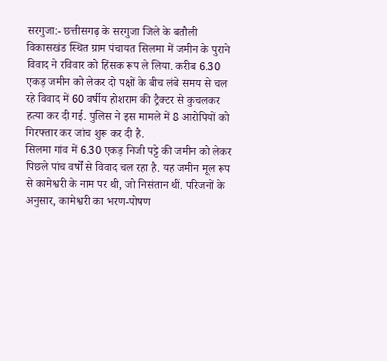सरगुजा:- छत्तीसगढ़ के सरगुजा जिले के बतौली विकासखंड स्थित ग्राम पंचायत सिलमा में जमीन के पुराने विवाद ने रविवार को हिंसक रूप ले लिया. करीब 6.30 एकड़ जमीन को लेकर दो पक्षों के बीच लंबे समय से चल रहे विवाद में 60 वर्षीय होशराम की ट्रैक्टर से कुचलकर हत्या कर दी गई. पुलिस ने इस मामले में 8 आरोपियों को गिरफ्तार कर जांच शुरू कर दी है.
सिलमा गांव में 6.30 एकड़ निजी पट्टे की जमीन को लेकर पिछले पांच वर्षों से विवाद चल रहा है. यह जमीन मूल रूप से कामेश्वरी के नाम पर थी, जो निसंतान थीं. परिजनों के अनुसार, कामेश्वरी का भरण-पोषण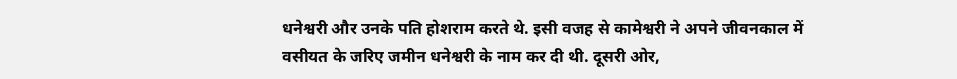धनेश्वरी और उनके पति होशराम करते थे. इसी वजह से कामेश्वरी ने अपने जीवनकाल में वसीयत के जरिए जमीन धनेश्वरी के नाम कर दी थी. दूसरी ओर,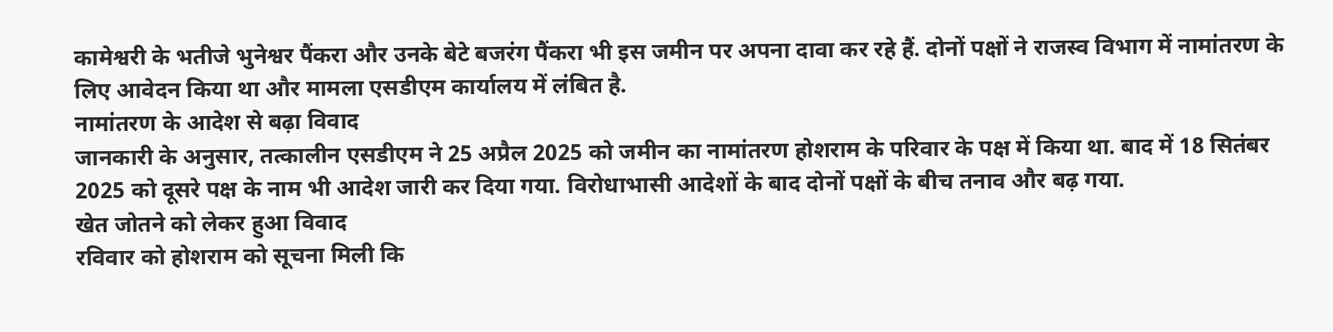कामेश्वरी के भतीजे भुनेश्वर पैंकरा और उनके बेटे बजरंग पैंकरा भी इस जमीन पर अपना दावा कर रहे हैं. दोनों पक्षों ने राजस्व विभाग में नामांतरण के लिए आवेदन किया था और मामला एसडीएम कार्यालय में लंबित है.
नामांतरण के आदेश से बढ़ा विवाद
जानकारी के अनुसार, तत्कालीन एसडीएम ने 25 अप्रैल 2025 को जमीन का नामांतरण होशराम के परिवार के पक्ष में किया था. बाद में 18 सितंबर 2025 को दूसरे पक्ष के नाम भी आदेश जारी कर दिया गया. विरोधाभासी आदेशों के बाद दोनों पक्षों के बीच तनाव और बढ़ गया.
खेत जोतने को लेकर हुआ विवाद
रविवार को होशराम को सूचना मिली कि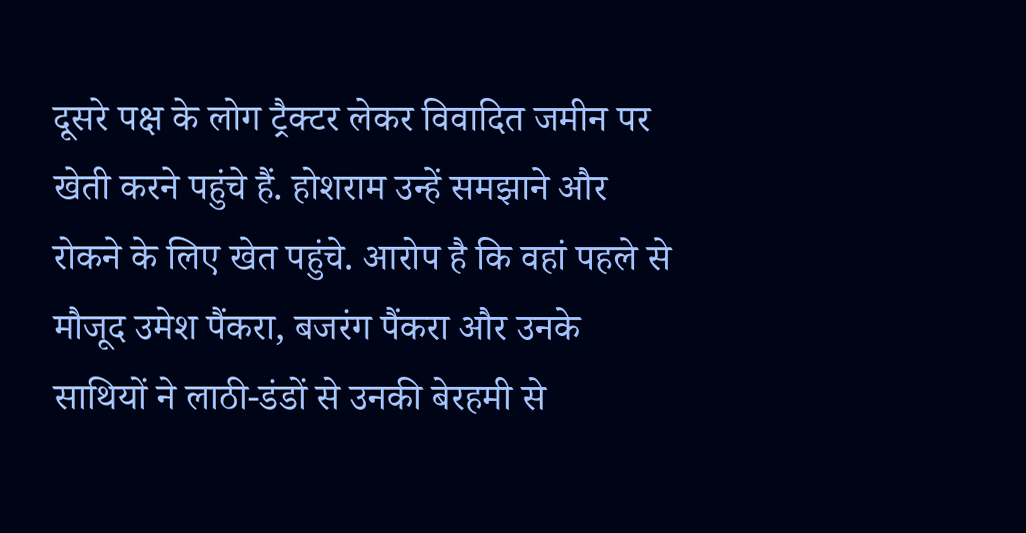दूसरे पक्ष के लोग ट्रैक्टर लेकर विवादित जमीन पर खेती करने पहुंचे हैं. होशराम उन्हें समझाने और रोकने के लिए खेत पहुंचे. आरोप है कि वहां पहले से मौजूद उमेश पैंकरा, बजरंग पैंकरा और उनके साथियों ने लाठी-डंडों से उनकी बेरहमी से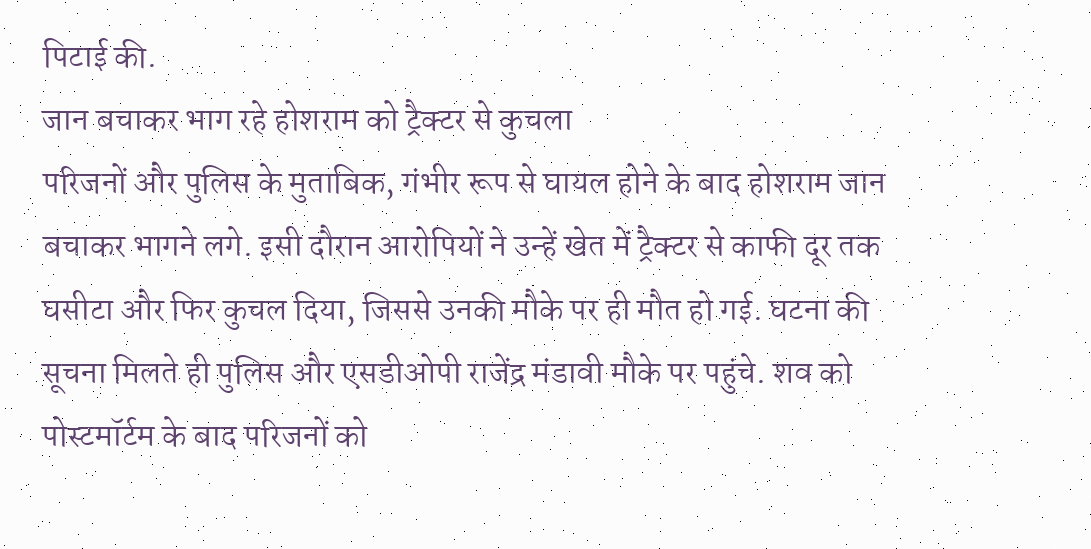पिटाई की.
जान बचाकर भाग रहे होशराम को ट्रैक्टर से कुचला
परिजनों और पुलिस के मुताबिक, गंभीर रूप से घायल होने के बाद होशराम जान बचाकर भागने लगे. इसी दौरान आरोपियों ने उन्हें खेत में ट्रैक्टर से काफी दूर तक घसीटा और फिर कुचल दिया, जिससे उनकी मौके पर ही मौत हो गई. घटना की सूचना मिलते ही पुलिस और एसडीओपी राजेंद्र मंडावी मौके पर पहुंचे. शव को पोस्टमॉर्टम के बाद परिजनों को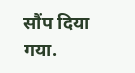सौंप दिया गया.